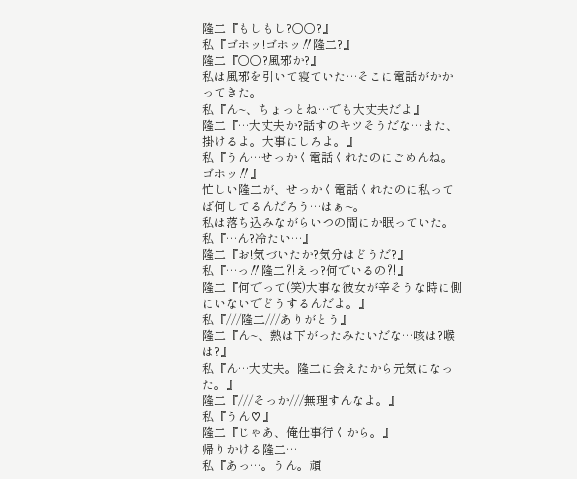隆二『もしもし?〇〇?』
私『ゴホッ!ゴホッ‼隆二?』
隆二『〇〇?風邪か?』
私は風邪を引いて寝ていた…そこに電話がかかってきた。
私『ん~、ちょっとね…でも大丈夫だよ』
隆二『…大丈夫か?話すのキツそうだな…また、掛けるよ。大事にしろよ。』
私『うん…せっかく電話くれたのにごめんね。ゴホッ‼』
忙しい隆二が、せっかく電話くれたのに私ってば何してるんだろう…はぁ~。
私は落ち込みながらいつの間にか眠っていた。
私『…ん?冷たい…』
隆二『お!気づいたか?気分はどうだ?』
私『…っ‼隆二⁈えっ?何でいるの⁈』
隆二『何でって(笑)大事な彼女が辛そうな時に側にいないでどうするんだよ。』
私『///隆二///ありがとう』
隆二『ん~、熱は下がったみたいだな…咳は?喉は?』
私『ん…大丈夫。隆二に会えたから元気になった。』
隆二『///そっか///無理すんなよ。』
私『うん♡』
隆二『じゃあ、俺仕事行くから。』
帰りかける隆二…
私『あっ…。うん。頑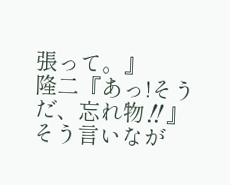張って。』
隆二『あっ!そうだ、忘れ物‼』
そう言いなが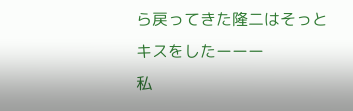ら戻ってきた隆二はそっとキスをしたーーー
私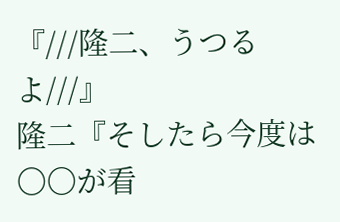『///隆二、うつるよ///』
隆二『そしたら今度は〇〇が看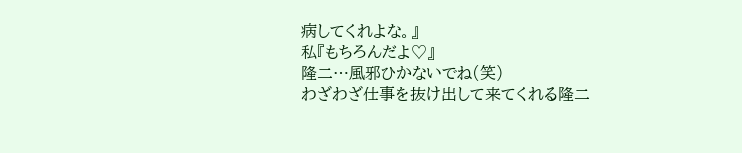病してくれよな。』
私『もちろんだよ♡』
隆二…風邪ひかないでね(笑)
わざわざ仕事を抜け出して来てくれる隆二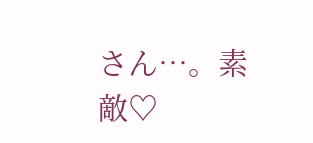さん…。素敵♡